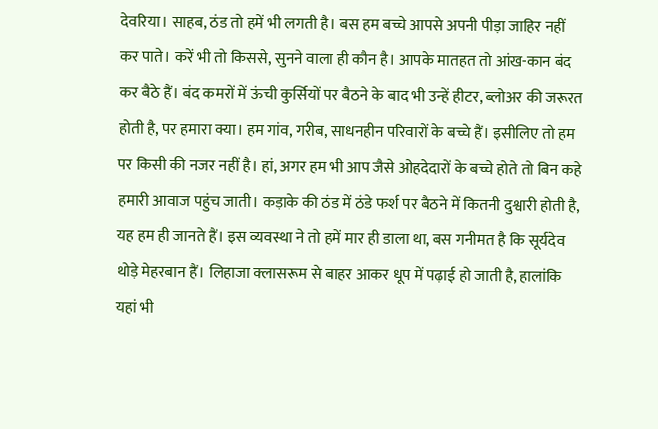देवरिया। साहब, ठंड तो हमें भी लगती है। बस हम बच्चे आपसे अपनी पीड़ा जाहिर नहीं कर पाते। करें भी तो किससे, सुनने वाला ही कौन है। आपके मातहत तो आंख-कान बंद कर बैठे हैं। बंद कमरों में ऊंची कुर्सियों पर बैठने के बाद भी उन्हें हीटर, ब्लोअर की जरूरत होती है, पर हमारा क्या। हम गांव, गरीब, साधनहीन परिवारों के बच्चे हैं। इसीलिए तो हम पर किसी की नजर नहीं है। हां, अगर हम भी आप जैसे ओहदेदारों के बच्चे होते तो बिन कहे हमारी आवाज पहुंच जाती। कड़ाके की ठंड में ठंडे फर्श पर बैठने में कितनी दुश्वारी होती है, यह हम ही जानते हैं। इस व्यवस्था ने तो हमें मार ही डाला था, बस गनीमत है कि सूर्यदेव थोड़े मेहरबान हैं। लिहाजा क्लासरूम से बाहर आकर धूप में पढ़ाई हो जाती है, हालांकि यहां भी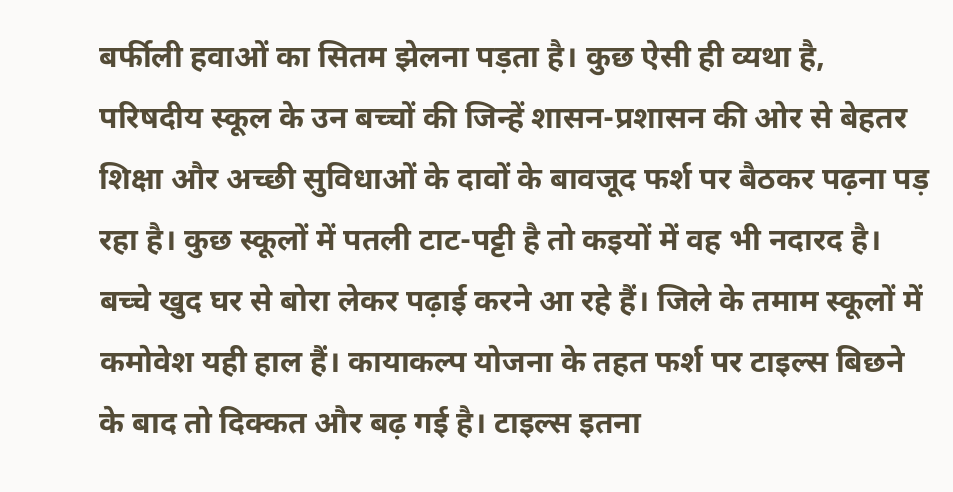बर्फीली हवाओं का सितम झेलना पड़ता है। कुछ ऐसी ही व्यथा है, परिषदीय स्कूल के उन बच्चों की जिन्हें शासन-प्रशासन की ओर से बेहतर शिक्षा और अच्छी सुविधाओं के दावों के बावजूद फर्श पर बैठकर पढ़ना पड़ रहा है। कुछ स्कूलों में पतली टाट-पट्टी है तो कइयों में वह भी नदारद है। बच्चे खुद घर से बोरा लेकर पढ़ाई करने आ रहे हैं। जिले के तमाम स्कूलों में कमोवेश यही हाल हैं। कायाकल्प योजना के तहत फर्श पर टाइल्स बिछने के बाद तो दिक्कत और बढ़ गई है। टाइल्स इतना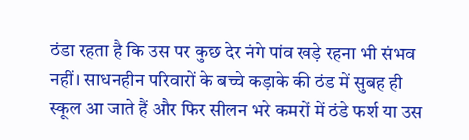ठंडा रहता है कि उस पर कुछ देर नंगे पांव खड़े रहना भी संभव नहीं। साधनहीन परिवारों के बच्चे कड़ाके की ठंड में सुबह ही स्कूल आ जाते हैं और फिर सीलन भरे कमरों में ठंडे फर्श या उस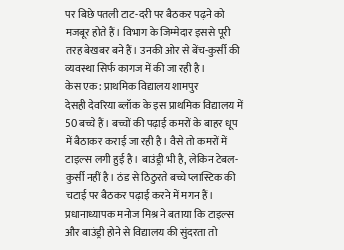पर बिछे पतली टाट-दरी पर बैठकर पढ़ने को मजबूर होते हैं। विभाग के जिम्मेदार इससे पूरी तरह बेखबर बने हैं। उनकी ओर से बेंच-कुर्सी की व्यवस्था सिर्फ कागज में की जा रही है।
केस एक: प्राथमिक विद्यालय शामपुर
देसही देवरिया ब्लॉक के इस प्राथमिक विद्यालय में 50 बच्चे हैं। बच्चों की पढ़ाई कमरों के बाहर धूप में बैठाकर कराई जा रही है। वैसे तो कमरों में टाइल्स लगी हुई है। बाउंड्री भी है, लेकिन टेबल-कुर्सी नहीं है। ठंड से ठिठुरते बच्चे प्लास्टिक की चटाई पर बैठकर पढ़ाई करने में मगन हैं। प्रधानाध्यापक मनोज मिश्र ने बताया कि टाइल्स और बाउंड्री होने से विद्यालय की सुंदरता तो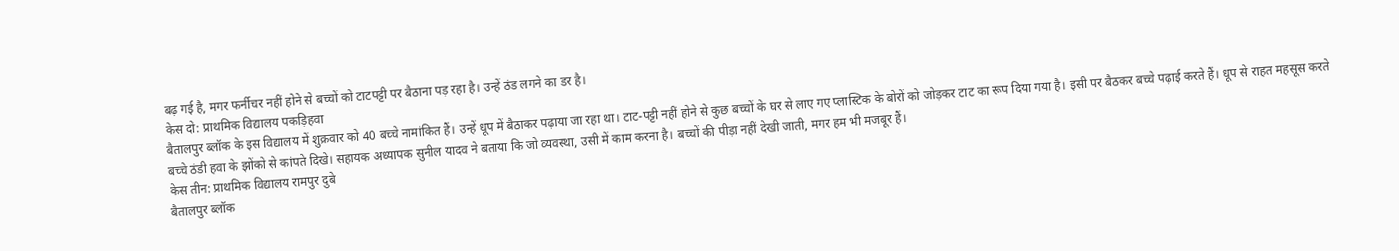बढ़ गई है, मगर फर्नीचर नहीं होने से बच्चों को टाटपट्टी पर बैठाना पड़ रहा है। उन्हें ठंड लगने का डर है।
केस दो: प्राथमिक विद्यालय पकड़िहवा
बैतालपुर ब्लॉक के इस विद्यालय में शुक्रवार को 40 बच्चे नामांकित हैं। उन्हें धूप में बैठाकर पढ़ाया जा रहा था। टाट-पट्टी नहीं होने से कुछ बच्चों के घर से लाए गए प्लास्टिक के बोरों को जोड़कर टाट का रूप दिया गया है। इसी पर बैठकर बच्चे पढ़ाई करते हैं। धूप से राहत महसूस करते बच्चे ठंडी हवा के झोंको से कांपते दिखे। सहायक अध्यापक सुनील यादव ने बताया कि जो व्यवस्था, उसी में काम करना है। बच्चों की पीड़ा नहीं देखी जाती, मगर हम भी मजबूर हैं।
केस तीन: प्राथमिक विद्यालय रामपुर दुबे
बैतालपुर ब्लॉक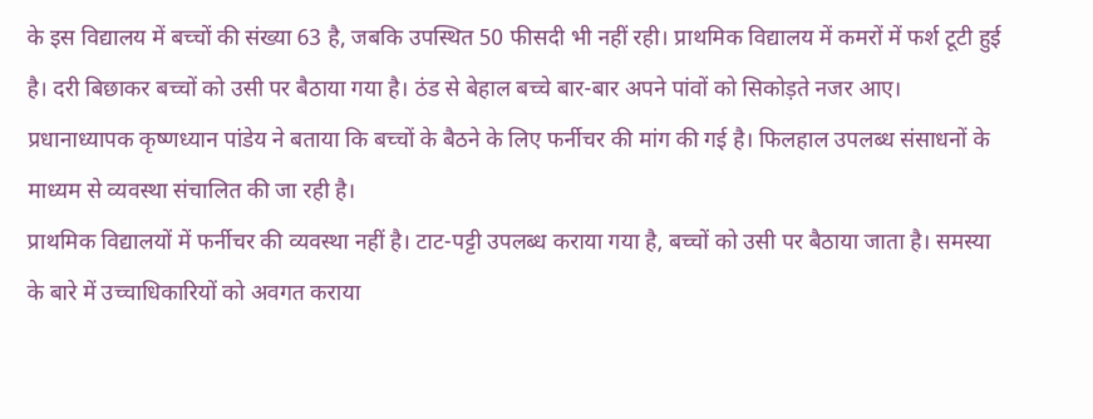के इस विद्यालय में बच्चों की संख्या 63 है, जबकि उपस्थित 50 फीसदी भी नहीं रही। प्राथमिक विद्यालय में कमरों में फर्श टूटी हुई है। दरी बिछाकर बच्चों को उसी पर बैठाया गया है। ठंड से बेहाल बच्चे बार-बार अपने पांवों को सिकोड़ते नजर आए। प्रधानाध्यापक कृष्णध्यान पांडेय ने बताया कि बच्चों के बैठने के लिए फर्नीचर की मांग की गई है। फिलहाल उपलब्ध संसाधनों के माध्यम से व्यवस्था संचालित की जा रही है।
प्राथमिक विद्यालयों में फर्नीचर की व्यवस्था नहीं है। टाट-पट्टी उपलब्ध कराया गया है, बच्चों को उसी पर बैठाया जाता है। समस्या के बारे में उच्चाधिकारियों को अवगत कराया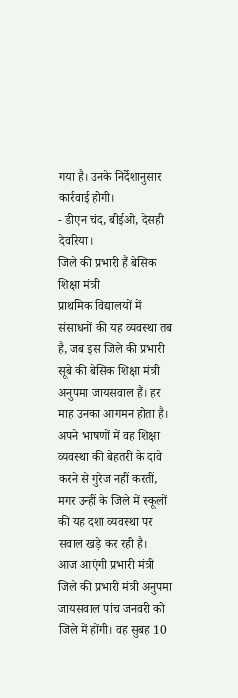गया है। उनके निर्देशानुसार कार्रवाई होगी।
- डीएन चंद, बीईओ, देसही देवरिया।
जिले की प्रभारी हैं बेसिक शिक्षा मंत्री
प्राथमिक विद्यालयों में संसाधनों की यह व्यवस्था तब है, जब इस जिले की प्रभारी सूबे की बेसिक शिक्षा मंत्री अनुपमा जायसवाल हैं। हर माह उनका आगमन होता है। अपने भाषणों में वह शिक्षा व्यवस्था की बेहतरी के दावे करने से गुरेज नहीं करतीं, मगर उन्हीं के जिले में स्कूलों की यह दशा व्यवस्था पर सवाल खड़े कर रही है।
आज आएंगी प्रभारी मंत्री
जिले की प्रभारी मंत्री अनुपमा जायसवाल पांच जनवरी को जिले में होंगी। वह सुबह 10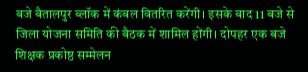बजे बैतालपुर ब्लॉक में कंबल वितरित करेंगी। इसके बाद 11 बजे से जिला योजना समिति की बैठक में शामिल होंगी। दोपहर एक बजे शिक्षक प्रकोष्ठ सम्मेलन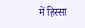में हिस्सा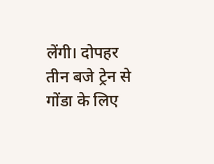लेंगी। दोपहर तीन बजे ट्रेन से गोंडा के लिए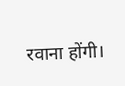रवाना होंगी।